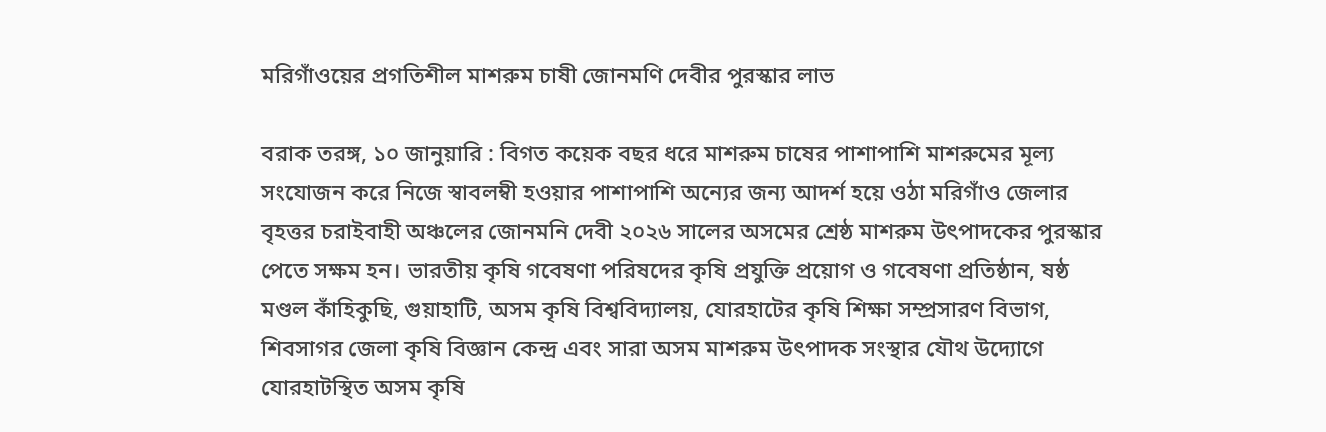মরিগাঁওয়ের প্রগতিশীল মাশরুম চাষী জোনমণি দেবীর পুরস্কার লাভ

বরাক তরঙ্গ, ১০ জানুয়ারি : বিগত কয়েক বছর ধরে মাশরুম চাষের পাশাপাশি মাশরুমের মূল্য সংযোজন করে নিজে স্বাবলম্বী হওয়ার পাশাপাশি অন্যের জন্য আদর্শ হয়ে ওঠা মরিগাঁও জেলার বৃহত্তর চরাইবাহী অঞ্চলের জোনমনি দেবী ২০২৬ সালের অসমের শ্রেষ্ঠ মাশরুম উৎপাদকের পুরস্কার পেতে সক্ষম হন। ভারতীয় কৃষি গবেষণা পরিষদের কৃষি প্রযুক্তি প্রয়োগ ও গবেষণা প্রতিষ্ঠান, ষষ্ঠ মণ্ডল কাঁহিকুছি, গুয়াহাটি, অসম কৃষি বিশ্ববিদ্যালয়, যোরহাটের কৃষি শিক্ষা সম্প্রসারণ বিভাগ, শিবসাগর জেলা কৃষি বিজ্ঞান কেন্দ্র এবং সারা অসম মাশরুম উৎপাদক সংস্থার যৌথ উদ্যোগে যোরহাটস্থিত অসম কৃষি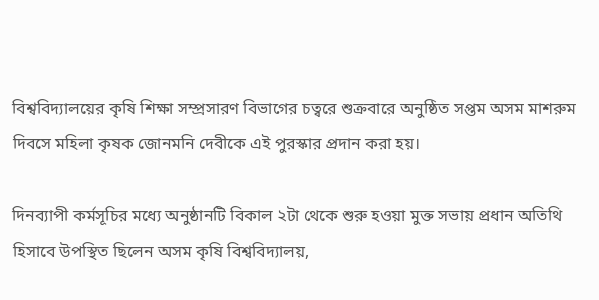বিশ্ববিদ্যালয়ের কৃষি শিক্ষা সম্প্রসারণ বিভাগের চত্বরে শুক্রবারে অনুষ্ঠিত সপ্তম অসম মাশরুম দিবসে মহিলা কৃষক জোনমনি দেবীকে এই পুরস্কার প্রদান করা হয়।

দিনব্যাপী কর্মসূচির মধ্যে অনুষ্ঠানটি বিকাল ২টা থেকে শুরু হওয়া মুক্ত সভায় প্রধান অতিথি হিসাবে উপস্থিত ছিলেন অসম কৃষি বিশ্ববিদ্যালয়,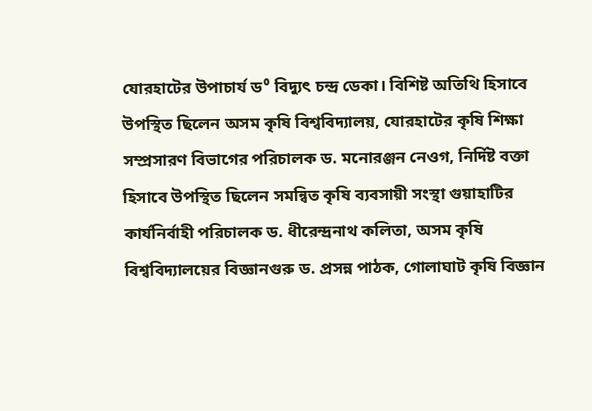যোরহাটের উপাচার্য ড⁰ বিদ্যুৎ চন্দ্র ডেকা। বিশিষ্ট অতিথি হিসাবে উপস্থিত ছিলেন অসম কৃষি বিশ্ববিদ্যালয়, যোরহাটের কৃষি শিক্ষা সম্প্রসারণ বিভাগের পরিচালক ড. মনোরঞ্জন নেওগ, নির্দিষ্ট বক্তা হিসাবে উপস্থিত ছিলেন সমন্বিত কৃষি ব্যবসায়ী সংস্থা গুয়াহাটির কার্যনির্বাহী পরিচালক ড. ধীরেন্দ্রনাথ কলিতা, অসম কৃষি বিশ্ববিদ্যালয়ের বিজ্ঞানগুরু ড. প্রসন্ন পাঠক, গোলাঘাট কৃষি বিজ্ঞান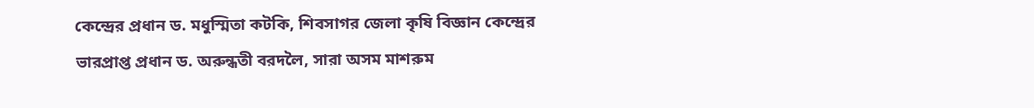কেন্দ্রের প্রধান ড. মধুস্মিতা কটকি, শিবসাগর জেলা কৃষি বিজ্ঞান কেন্দ্রের ভারপ্রাপ্ত প্রধান ড. অরুন্ধতী বরদলৈ, সারা অসম মাশরুম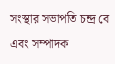সংস্থার সভাপতি চন্দ্র বে এবং সম্পাদক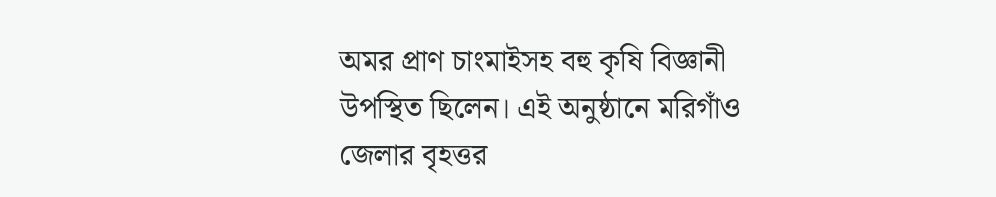অমর প্রাণ চাংমাইসহ বহু কৃষি বিজ্ঞানী উপস্থিত ছিলেন। এই অনুষ্ঠানে মরিগাঁও জেলার বৃহত্তর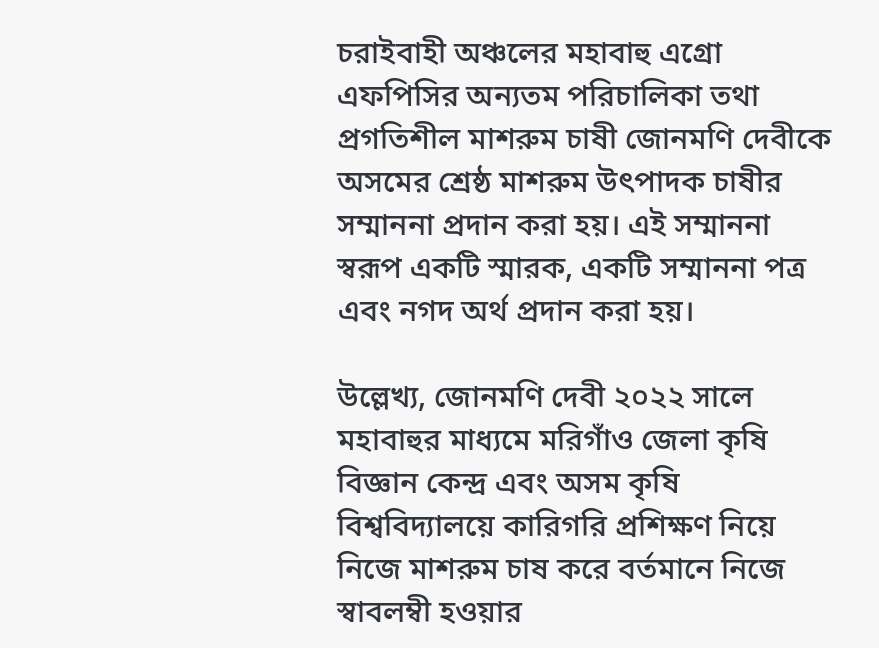চরাইবাহী অঞ্চলের মহাবাহু এগ্রো এফপিসির অন্যতম পরিচালিকা তথা প্রগতিশীল মাশরুম চাষী জোনমণি দেবীকে অসমের শ্রেষ্ঠ মাশরুম উৎপাদক চাষীর সম্মাননা প্রদান করা হয়। এই সম্মাননা স্বরূপ একটি স্মারক, একটি সম্মাননা পত্র এবং নগদ অর্থ প্রদান করা হয়।

উল্লেখ্য, জোনমণি দেবী ২০২২ সালে মহাবাহুর মাধ্যমে মরিগাঁও জেলা কৃষি বিজ্ঞান কেন্দ্র এবং অসম কৃষি বিশ্ববিদ্যালয়ে কারিগরি প্রশিক্ষণ নিয়ে নিজে মাশরুম চাষ করে বর্তমানে নিজে স্বাবলম্বী হওয়ার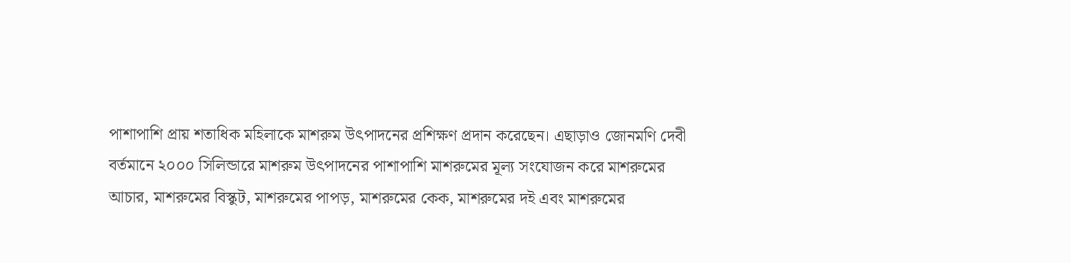পাশাপাশি প্রায় শতাধিক মহিলাকে মাশরুম উৎপাদনের প্রশিক্ষণ প্রদান করেছেন। এছাড়াও জোনমণি দেবী বর্তমানে ২০০০ সিলিন্ডারে মাশরুম উৎপাদনের পাশাপাশি মাশরুমের মূল্য সংযোজন করে মাশরুমের আচার, মাশরুমের বিস্কুট, মাশরুমের পাপড়, মাশরুমের কেক, মাশরুমের দই এবং মাশরুমের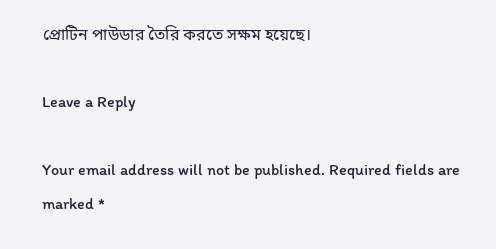প্রোটিন পাউডার তৈরি করতে সক্ষম হয়েছে।

Leave a Reply

Your email address will not be published. Required fields are marked *